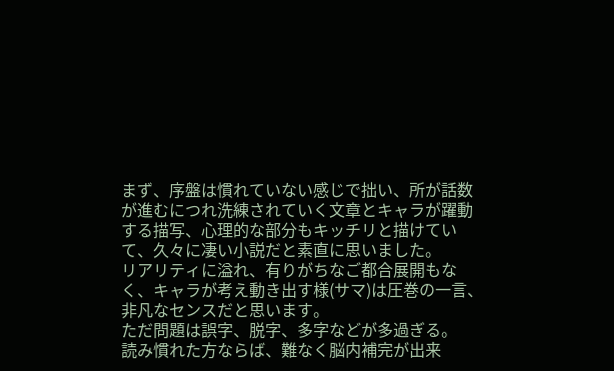まず、序盤は慣れていない感じで拙い、所が話数が進むにつれ洗練されていく文章とキャラが躍動する描写、心理的な部分もキッチリと描けていて、久々に凄い小説だと素直に思いました。
リアリティに溢れ、有りがちなご都合展開もなく、キャラが考え動き出す様(サマ)は圧巻の一言、非凡なセンスだと思います。
ただ問題は誤字、脱字、多字などが多過ぎる。
読み慣れた方ならば、難なく脳内補完が出来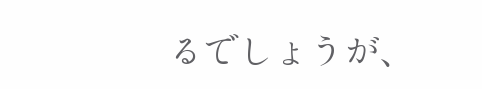るでしょうが、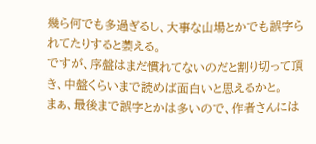幾ら何でも多過ぎるし、大事な山場とかでも誤字られてたりすると萎える。
ですが、序盤はまだ慣れてないのだと割り切って頂き、中盤くらいまで読めば面白いと思えるかと。
まぁ、最後まで誤字とかは多いので、作者さんには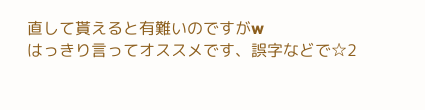直して貰えると有難いのですがw
はっきり言ってオススメです、誤字などで☆2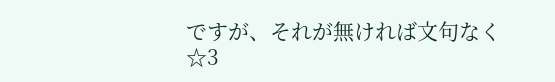ですが、それが無ければ文句なく☆3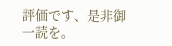評価です、是非御一読を。